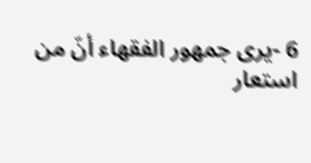6 -يرى جمهور الفقهاء أنّ من استعار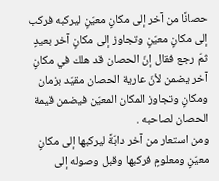حصانًا من آخر إلى مكانٍ معيّنٍ ليركبه فركب إلى مكانٍ معيّنٍ وتجاوز إلى مكانٍ آخر بعيدٍ ثمّ رجع فقال إنّ الحصان قد هلك في مكانٍ آخر يضمن لأنّ عارية الحصان مقيّد بزمان ومكانٍ وتجاوز المكان المعيّن فيضمن قيمة الحصان لصاحبه .
ومن استعار من آخر دابّةً ليركبها إلى مكانٍ معيّنٍ ومعلومٍ فركبها وقبل وصوله إلى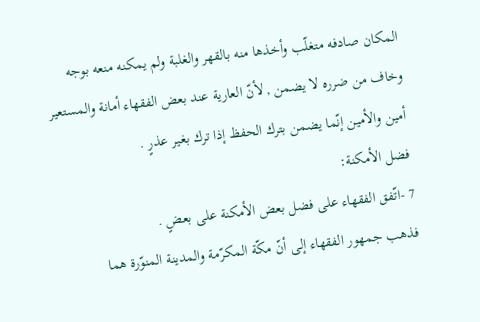المكان صادفه متغلّب وأخذها منه بالقهر والغلبة ولم يمكنه منعه بوجه وخاف من ضرره لا يضمن , لأنّ العارية عند بعض الفقهاء أمانة والمستعير أمين والأمين إنّما يضمن بترك الحفظ إذا ترك بغير عذرٍ .
فضل الأمكنة:
7 -اتّفق الفقهاء على فضل بعض الأمكنة على بعضٍ .
فذهب جمهور الفقهاء إلى أنّ مكّة المكرّمة والمدينة المنوّرة هما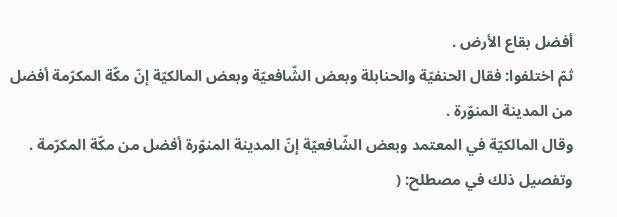أفضل بقاع الأرض .
ثمّ اختلفوا: فقال الحنفيّة والحنابلة وبعض الشّافعيّة وبعض المالكيّة إنّ مكّة المكرّمة أفضل من المدينة المنوّرة .
وقال المالكيّة في المعتمد وبعض الشّافعيّة إنّ المدينة المنوّرة أفضل من مكّة المكرّمة . وتفصيل ذلك في مصطلح: (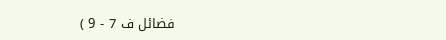فضائل ف 7 - 9 )